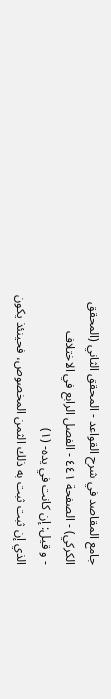جامع المقاصد في شرح القواعد - المحقق الثاني (المحقق الكركي) - الصفحة ٤٤١ - الفصل الرابع في الاختلاف
- و قيل: إن كانت في يده- (١)
الذي إن ثبت ثبت به ذلك الثمن المخصوص، فحينئذ يكون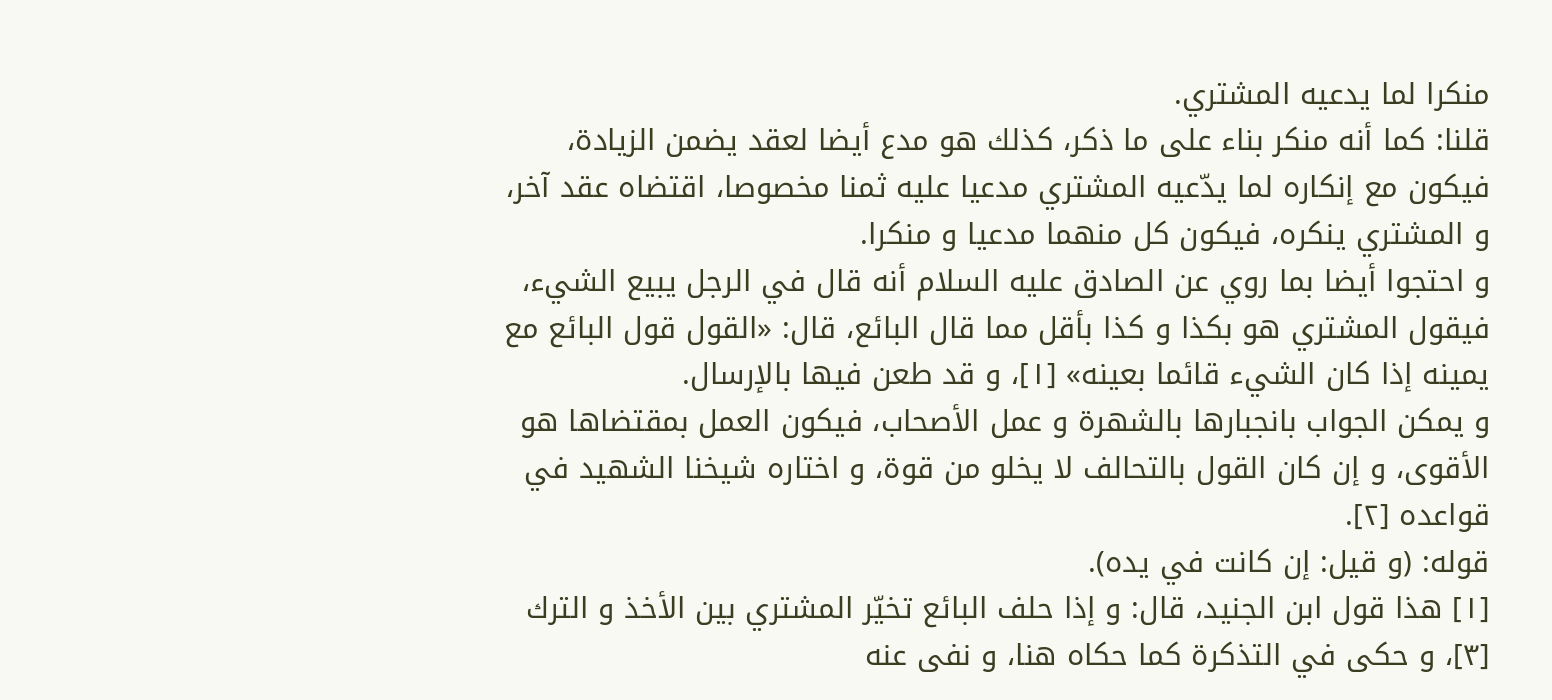منكرا لما يدعيه المشتري.
قلنا: كما أنه منكر بناء على ما ذكر، كذلك هو مدع أيضا لعقد يضمن الزيادة، فيكون مع إنكاره لما يدّعيه المشتري مدعيا عليه ثمنا مخصوصا، اقتضاه عقد آخر، و المشتري ينكره، فيكون كل منهما مدعيا و منكرا.
و احتجوا أيضا بما روي عن الصادق عليه السلام أنه قال في الرجل يبيع الشيء، فيقول المشتري هو بكذا و كذا بأقل مما قال البائع، قال: «القول قول البائع مع يمينه إذا كان الشيء قائما بعينه» [١]، و قد طعن فيها بالإرسال.
و يمكن الجواب بانجبارها بالشهرة و عمل الأصحاب، فيكون العمل بمقتضاها هو الأقوى، و إن كان القول بالتحالف لا يخلو من قوة، و اختاره شيخنا الشهيد في قواعده [٢].
قوله: (و قيل: إن كانت في يده).
[١] هذا قول ابن الجنيد، قال: و إذا حلف البائع تخيّر المشتري بين الأخذ و الترك [٣]، و حكى في التذكرة كما حكاه هنا، و نفى عنه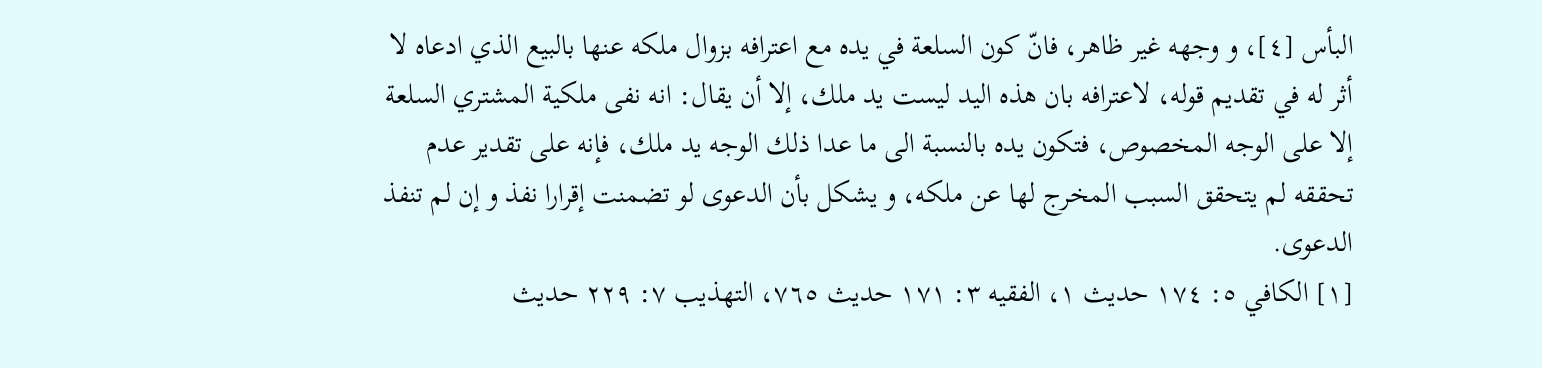البأس [٤]، و وجهه غير ظاهر، فانّ كون السلعة في يده مع اعترافه بزوال ملكه عنها بالبيع الذي ادعاه لا أثر له في تقديم قوله، لاعترافه بان هذه اليد ليست يد ملك، إلا أن يقال: انه نفى ملكية المشتري السلعة إلا على الوجه المخصوص، فتكون يده بالنسبة الى ما عدا ذلك الوجه يد ملك، فإنه على تقدير عدم تحققه لم يتحقق السبب المخرج لها عن ملكه، و يشكل بأن الدعوى لو تضمنت إقرارا نفذ و إن لم تنفذ الدعوى.
[١] الكافي ٥: ١٧٤ حديث ١، الفقيه ٣: ١٧١ حديث ٧٦٥، التهذيب ٧: ٢٢٩ حديث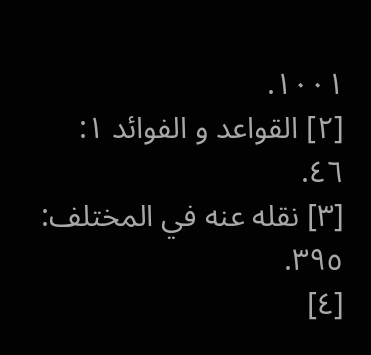١٠٠١.
[٢] القواعد و الفوائد ١: ٤٦.
[٣] نقله عنه في المختلف: ٣٩٥.
[٤]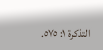التذكرة ١: ٥٧٥.